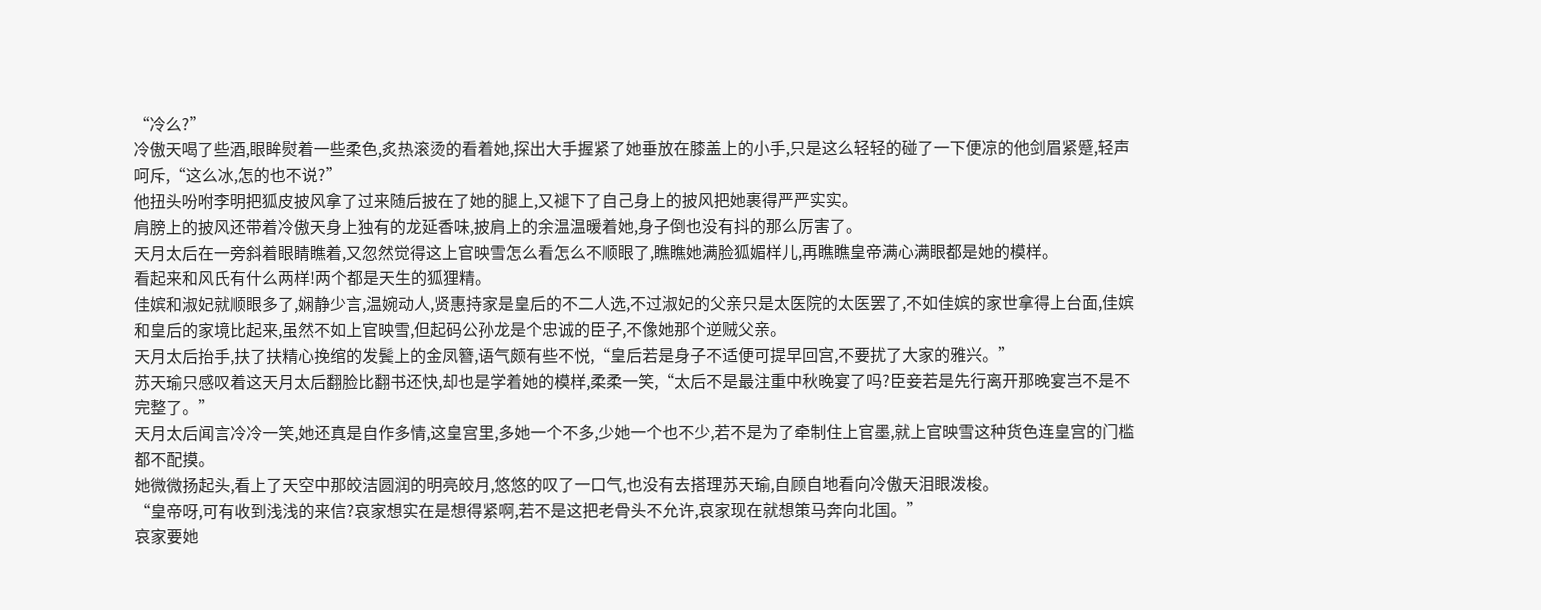“冷么?”
冷傲天喝了些酒,眼眸熨着一些柔色,炙热滚烫的看着她,探出大手握紧了她垂放在膝盖上的小手,只是这么轻轻的碰了一下便凉的他剑眉紧蹙,轻声呵斥,“这么冰,怎的也不说?”
他扭头吩咐李明把狐皮披风拿了过来随后披在了她的腿上,又褪下了自己身上的披风把她裹得严严实实。
肩膀上的披风还带着冷傲天身上独有的龙延香味,披肩上的余温温暖着她,身子倒也没有抖的那么厉害了。
天月太后在一旁斜着眼睛瞧着,又忽然觉得这上官映雪怎么看怎么不顺眼了,瞧瞧她满脸狐媚样儿,再瞧瞧皇帝满心满眼都是她的模样。
看起来和风氏有什么两样!两个都是天生的狐狸精。
佳嫔和淑妃就顺眼多了,娴静少言,温婉动人,贤惠持家是皇后的不二人选,不过淑妃的父亲只是太医院的太医罢了,不如佳嫔的家世拿得上台面,佳嫔和皇后的家境比起来,虽然不如上官映雪,但起码公孙龙是个忠诚的臣子,不像她那个逆贼父亲。
天月太后抬手,扶了扶精心挽绾的发鬓上的金凤簪,语气颇有些不悦,“皇后若是身子不适便可提早回宫,不要扰了大家的雅兴。”
苏天瑜只感叹着这天月太后翻脸比翻书还快,却也是学着她的模样,柔柔一笑,“太后不是最注重中秋晚宴了吗?臣妾若是先行离开那晚宴岂不是不完整了。”
天月太后闻言冷冷一笑,她还真是自作多情,这皇宫里,多她一个不多,少她一个也不少,若不是为了牵制住上官墨,就上官映雪这种货色连皇宫的门槛都不配摸。
她微微扬起头,看上了天空中那皎洁圆润的明亮皎月,悠悠的叹了一口气,也没有去搭理苏天瑜,自顾自地看向冷傲天泪眼泼梭。
“皇帝呀,可有收到浅浅的来信?哀家想实在是想得紧啊,若不是这把老骨头不允许,哀家现在就想策马奔向北国。”
哀家要她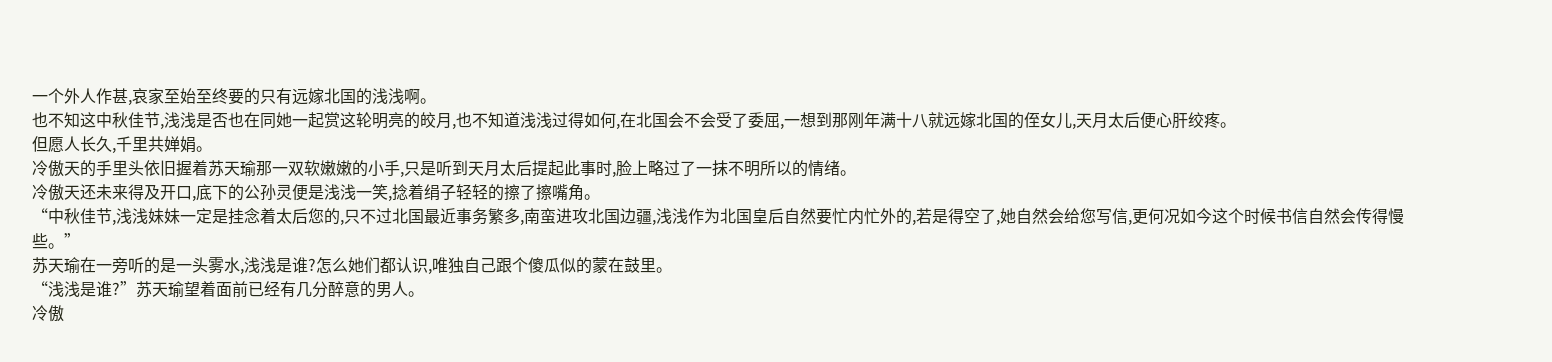一个外人作甚,哀家至始至终要的只有远嫁北国的浅浅啊。
也不知这中秋佳节,浅浅是否也在同她一起赏这轮明亮的皎月,也不知道浅浅过得如何,在北国会不会受了委屈,一想到那刚年满十八就远嫁北国的侄女儿,天月太后便心肝绞疼。
但愿人长久,千里共婵娟。
冷傲天的手里头依旧握着苏天瑜那一双软嫩嫩的小手,只是听到天月太后提起此事时,脸上略过了一抹不明所以的情绪。
冷傲天还未来得及开口,底下的公孙灵便是浅浅一笑,捻着绢子轻轻的擦了擦嘴角。
“中秋佳节,浅浅妹妹一定是挂念着太后您的,只不过北国最近事务繁多,南蛮进攻北国边疆,浅浅作为北国皇后自然要忙内忙外的,若是得空了,她自然会给您写信,更何况如今这个时候书信自然会传得慢些。”
苏天瑜在一旁听的是一头雾水,浅浅是谁?怎么她们都认识,唯独自己跟个傻瓜似的蒙在鼓里。
“浅浅是谁?”苏天瑜望着面前已经有几分醉意的男人。
冷傲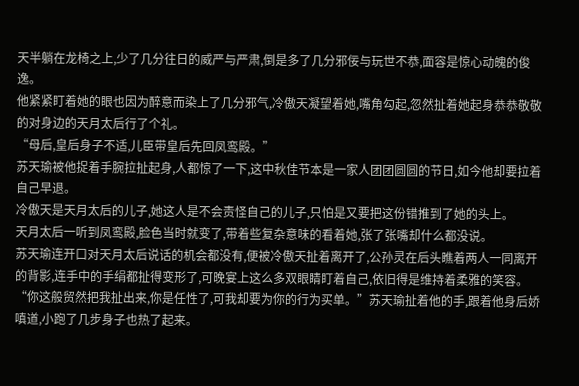天半躺在龙椅之上,少了几分往日的威严与严肃,倒是多了几分邪佞与玩世不恭,面容是惊心动魄的俊逸。
他紧紧盯着她的眼也因为醉意而染上了几分邪气,冷傲天凝望着她,嘴角勾起,忽然扯着她起身恭恭敬敬的对身边的天月太后行了个礼。
“母后,皇后身子不适,儿臣带皇后先回凤鸾殿。”
苏天瑜被他捉着手腕拉扯起身,人都惊了一下,这中秋佳节本是一家人团团圆圆的节日,如今他却要拉着自己早退。
冷傲天是天月太后的儿子,她这人是不会责怪自己的儿子,只怕是又要把这份错推到了她的头上。
天月太后一听到凤鸾殿,脸色当时就变了,带着些复杂意味的看着她,张了张嘴却什么都没说。
苏天瑜连开口对天月太后说话的机会都没有,便被冷傲天扯着离开了,公孙灵在后头瞧着两人一同离开的背影,连手中的手绢都扯得变形了,可晚宴上这么多双眼睛盯着自己,依旧得是维持着柔雅的笑容。
“你这般贸然把我扯出来,你是任性了,可我却要为你的行为买单。”苏天瑜扯着他的手,跟着他身后娇嗔道,小跑了几步身子也热了起来。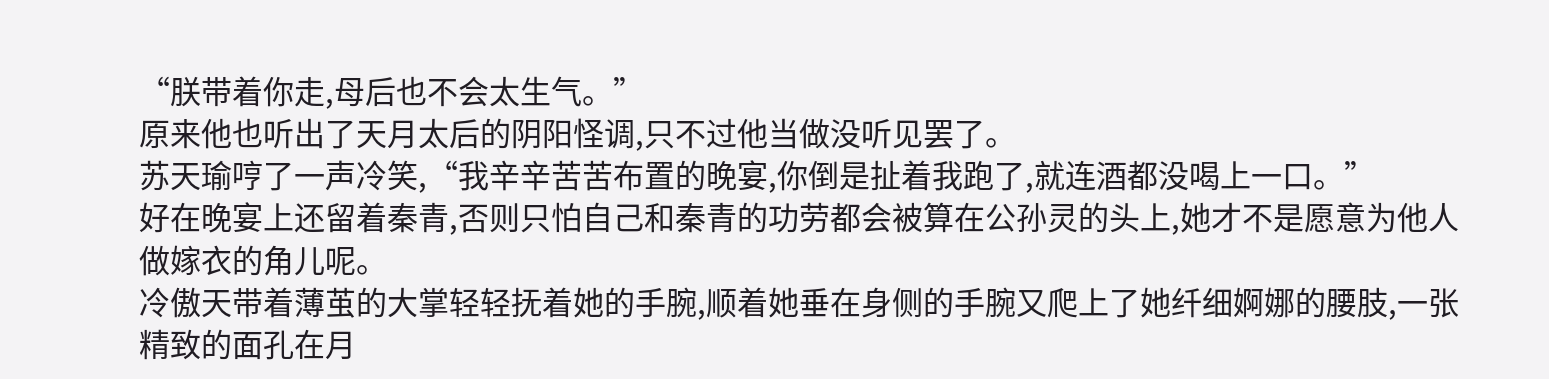“朕带着你走,母后也不会太生气。”
原来他也听出了天月太后的阴阳怪调,只不过他当做没听见罢了。
苏天瑜哼了一声冷笑,“我辛辛苦苦布置的晚宴,你倒是扯着我跑了,就连酒都没喝上一口。”
好在晚宴上还留着秦青,否则只怕自己和秦青的功劳都会被算在公孙灵的头上,她才不是愿意为他人做嫁衣的角儿呢。
冷傲天带着薄茧的大掌轻轻抚着她的手腕,顺着她垂在身侧的手腕又爬上了她纤细婀娜的腰肢,一张精致的面孔在月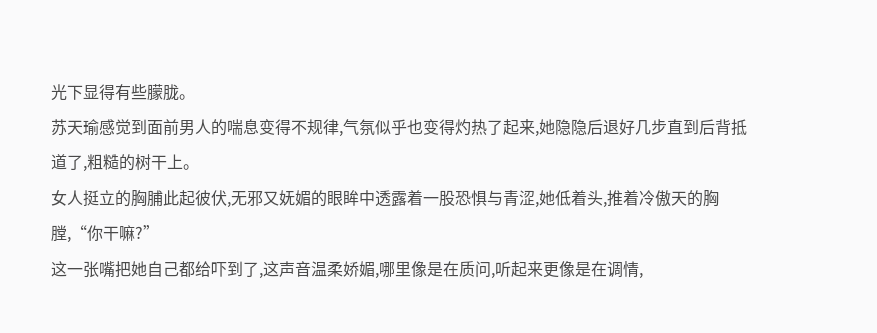光下显得有些朦胧。
苏天瑜感觉到面前男人的喘息变得不规律,气氛似乎也变得灼热了起来,她隐隐后退好几步直到后背抵道了,粗糙的树干上。
女人挺立的胸脯此起彼伏,无邪又妩媚的眼眸中透露着一股恐惧与青涩,她低着头,推着冷傲天的胸膛,“你干嘛?”
这一张嘴把她自己都给吓到了,这声音温柔娇媚,哪里像是在质问,听起来更像是在调情,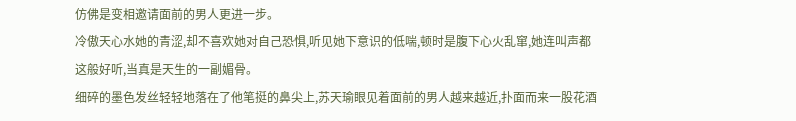仿佛是变相邀请面前的男人更进一步。
冷傲天心水她的青涩,却不喜欢她对自己恐惧,听见她下意识的低喘,顿时是腹下心火乱窜,她连叫声都这般好听,当真是天生的一副媚骨。
细碎的墨色发丝轻轻地落在了他笔挺的鼻尖上,苏天瑜眼见着面前的男人越来越近,扑面而来一股花酒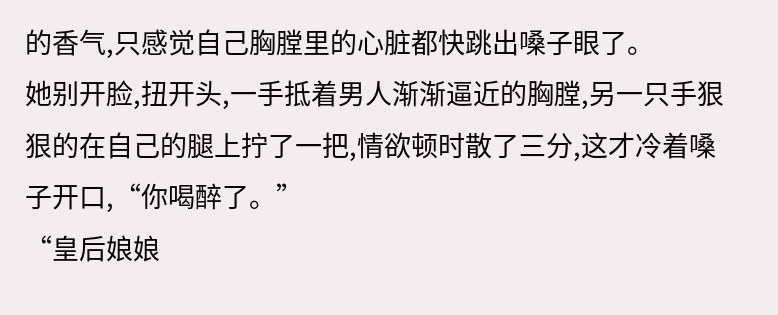的香气,只感觉自己胸膛里的心脏都快跳出嗓子眼了。
她别开脸,扭开头,一手抵着男人渐渐逼近的胸膛,另一只手狠狠的在自己的腿上拧了一把,情欲顿时散了三分,这才冷着嗓子开口,“你喝醉了。”
“皇后娘娘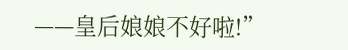——皇后娘娘不好啦!”